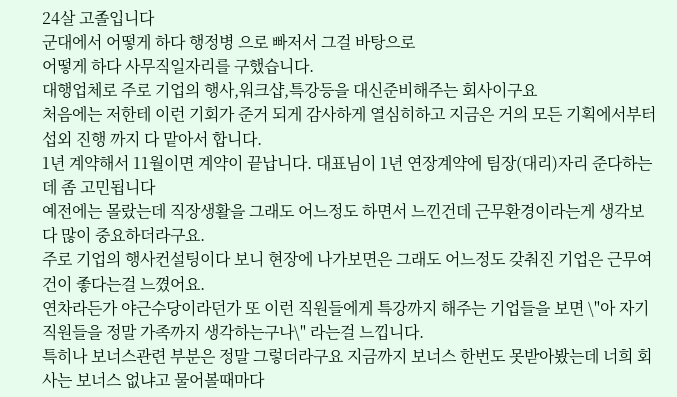24살 고졸입니다
군대에서 어떻게 하다 행정병 으로 빠저서 그걸 바탕으로
어떻게 하다 사무직일자리를 구했습니다.
대행업체로 주로 기업의 행사,워크샵,특강등을 대신준비해주는 회사이구요
처음에는 저한테 이런 기회가 준거 되게 감사하게 열심히하고 지금은 거의 모든 기획에서부터 섭외 진행 까지 다 맡아서 합니다.
1년 계약해서 11월이면 계약이 끝납니다. 대표님이 1년 연장계약에 팀장(대리)자리 준다하는데 좀 고민됩니다
예전에는 몰랐는데 직장생활을 그래도 어느정도 하면서 느낀건데 근무환경이라는게 생각보다 많이 중요하더라구요.
주로 기업의 행사컨설팅이다 보니 현장에 나가보면은 그래도 어느정도 갖춰진 기업은 근무여건이 좋다는걸 느꼈어요.
연차라든가 야근수당이라던가 또 이런 직원들에게 특강까지 해주는 기업들을 보면 \"아 자기직원들을 정말 가족까지 생각하는구나\" 라는걸 느낍니다.
특히나 보너스관련 부분은 정말 그렇더라구요 지금까지 보너스 한번도 못받아봤는데 너희 회사는 보너스 없냐고 물어볼때마다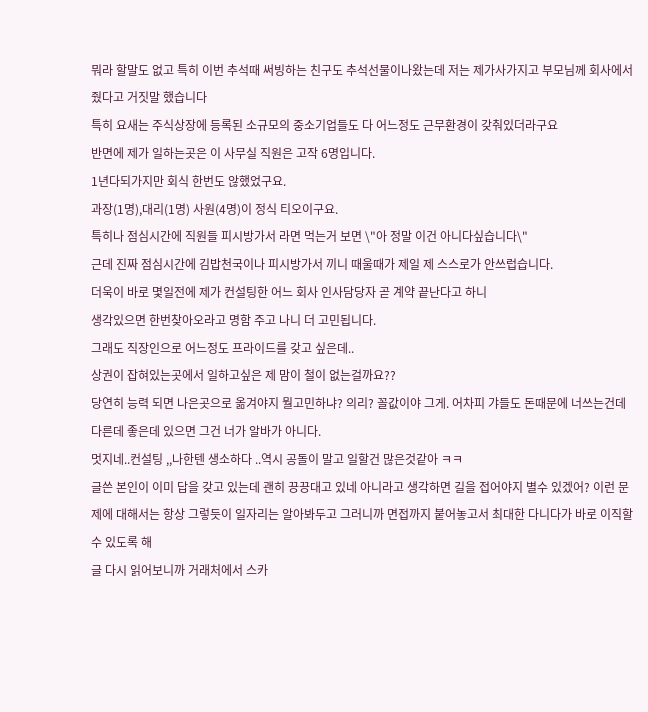뭐라 할말도 없고 특히 이번 추석때 써빙하는 친구도 추석선물이나왔는데 저는 제가사가지고 부모님께 회사에서줬다고 거짓말 했습니다
특히 요새는 주식상장에 등록된 소규모의 중소기업들도 다 어느정도 근무환경이 갖춰있더라구요
반면에 제가 일하는곳은 이 사무실 직원은 고작 6명입니다.
1년다되가지만 회식 한번도 않했었구요.
과장(1명),대리(1명) 사원(4명)이 정식 티오이구요.
특히나 점심시간에 직원들 피시방가서 라면 먹는거 보면 \"아 정말 이건 아니다싶습니다\"
근데 진짜 점심시간에 김밥천국이나 피시방가서 끼니 때울때가 제일 제 스스로가 안쓰럽습니다.
더욱이 바로 몇일전에 제가 컨설팅한 어느 회사 인사담당자 곧 계약 끝난다고 하니
생각있으면 한번찾아오라고 명함 주고 나니 더 고민됩니다.
그래도 직장인으로 어느정도 프라이드를 갖고 싶은데..
상권이 잡혀있는곳에서 일하고싶은 제 맘이 철이 없는걸까요??
당연히 능력 되면 나은곳으로 옮겨야지 뭘고민하냐? 의리? 꼴값이야 그게. 어차피 갸들도 돈때문에 너쓰는건데 다른데 좋은데 있으면 그건 너가 알바가 아니다.
멋지네..컨설팅 ,,나한텐 생소하다 ..역시 공돌이 말고 일할건 많은것같아 ㅋㅋ
글쓴 본인이 이미 답을 갖고 있는데 괜히 끙끙대고 있네 아니라고 생각하면 길을 접어야지 별수 있겠어? 이런 문제에 대해서는 항상 그렇듯이 일자리는 알아봐두고 그러니까 면접까지 붙어놓고서 최대한 다니다가 바로 이직할수 있도록 해
글 다시 읽어보니까 거래처에서 스카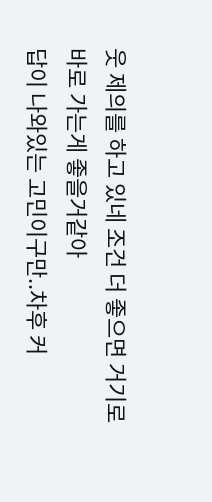웃 제의를 하고 있네 조건 더 좋으면 거기로 바로 가는게 좋을거같아
답이 나와있는 고민이구만..차후 커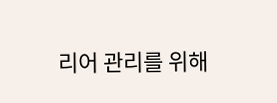리어 관리를 위해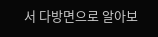서 다방면으로 알아보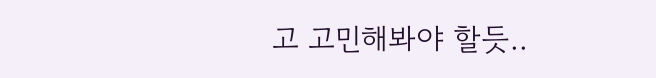고 고민해봐야 할듯..